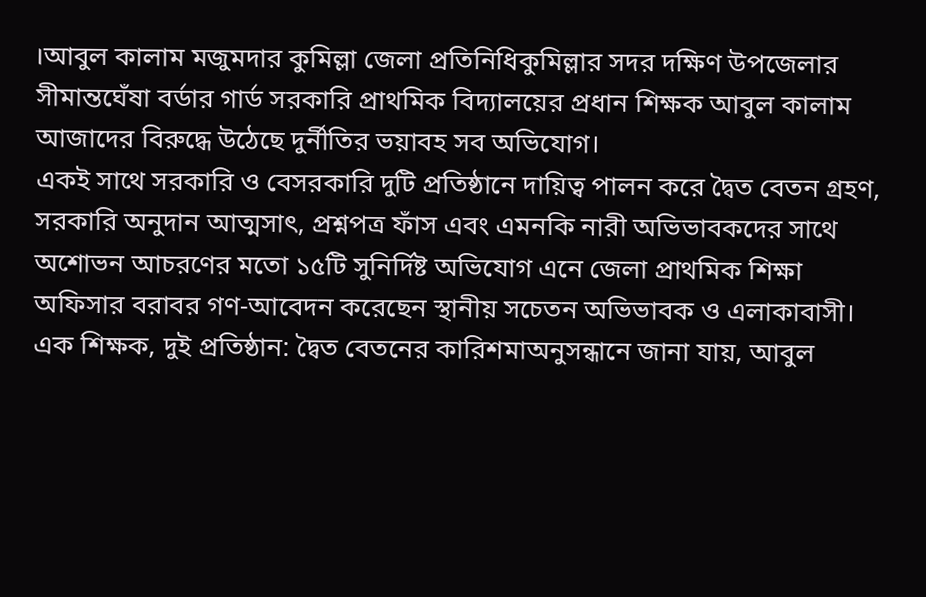।আবুল কালাম মজুমদার কুমিল্লা জেলা প্রতিনিধিকুমিল্লার সদর দক্ষিণ উপজেলার সীমান্তঘেঁষা বর্ডার গার্ড সরকারি প্রাথমিক বিদ্যালয়ের প্রধান শিক্ষক আবুল কালাম আজাদের বিরুদ্ধে উঠেছে দুর্নীতির ভয়াবহ সব অভিযোগ।
একই সাথে সরকারি ও বেসরকারি দুটি প্রতিষ্ঠানে দায়িত্ব পালন করে দ্বৈত বেতন গ্রহণ, সরকারি অনুদান আত্মসাৎ, প্রশ্নপত্র ফাঁস এবং এমনকি নারী অভিভাবকদের সাথে অশোভন আচরণের মতো ১৫টি সুনির্দিষ্ট অভিযোগ এনে জেলা প্রাথমিক শিক্ষা অফিসার বরাবর গণ-আবেদন করেছেন স্থানীয় সচেতন অভিভাবক ও এলাকাবাসী।
এক শিক্ষক, দুই প্রতিষ্ঠান: দ্বৈত বেতনের কারিশমাঅনুসন্ধানে জানা যায়, আবুল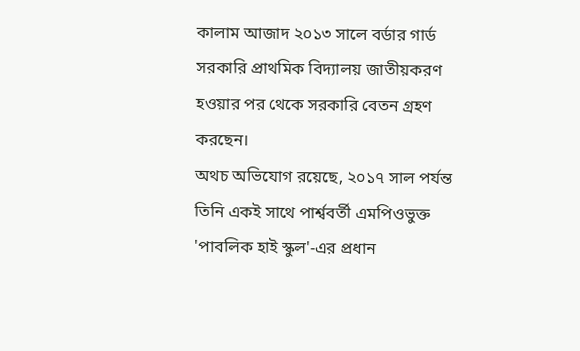কালাম আজাদ ২০১৩ সালে বর্ডার গার্ড সরকারি প্রাথমিক বিদ্যালয় জাতীয়করণ হওয়ার পর থেকে সরকারি বেতন গ্রহণ করছেন।
অথচ অভিযোগ রয়েছে, ২০১৭ সাল পর্যন্ত তিনি একই সাথে পার্শ্ববর্তী এমপিওভুক্ত 'পাবলিক হাই স্কুল'-এর প্রধান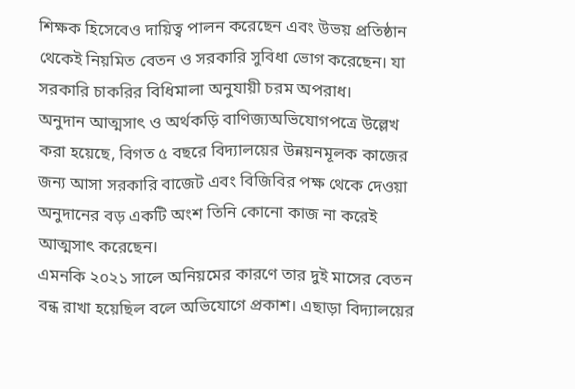শিক্ষক হিসেবেও দায়িত্ব পালন করেছেন এবং উভয় প্রতিষ্ঠান থেকেই নিয়মিত বেতন ও সরকারি সুবিধা ভোগ করেছেন। যা সরকারি চাকরির বিধিমালা অনুযায়ী চরম অপরাধ।
অনুদান আত্মসাৎ ও অর্থকড়ি বাণিজ্যঅভিযোগপত্রে উল্লেখ করা হয়েছে, বিগত ৫ বছরে বিদ্যালয়ের উন্নয়নমূলক কাজের জন্য আসা সরকারি বাজেট এবং বিজিবির পক্ষ থেকে দেওয়া অনুদানের বড় একটি অংশ তিনি কোনো কাজ না করেই আত্মসাৎ করেছেন।
এমনকি ২০২১ সালে অনিয়মের কারণে তার দুই মাসের বেতন বন্ধ রাখা হয়েছিল বলে অভিযোগে প্রকাশ। এছাড়া বিদ্যালয়ের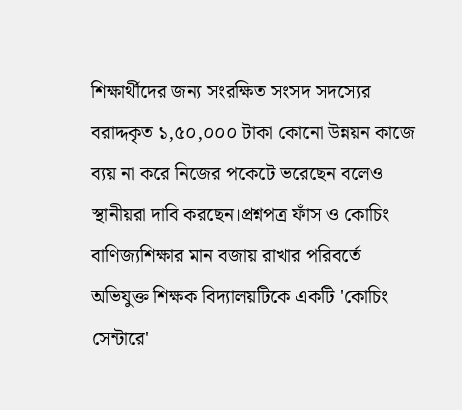শিক্ষার্থীদের জন্য সংরক্ষিত সংসদ সদস্যের বরাদ্দকৃত ১,৫০,০০০ টাকা কোনো উন্নয়ন কাজে ব্যয় না করে নিজের পকেটে ভরেছেন বলেও স্থানীয়রা দাবি করছেন।প্রশ্নপত্র ফাঁস ও কোচিং বাণিজ্যশিক্ষার মান বজায় রাখার পরিবর্তে অভিযুক্ত শিক্ষক বিদ্যালয়টিকে একটি 'কোচিং সেন্টারে'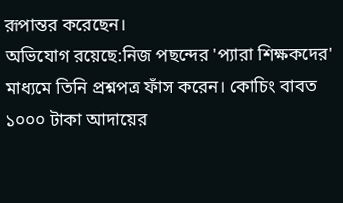রূপান্তর করেছেন।
অভিযোগ রয়েছে:নিজ পছন্দের 'প্যারা শিক্ষকদের' মাধ্যমে তিনি প্রশ্নপত্র ফাঁস করেন। কোচিং বাবত ১০০০ টাকা আদায়ের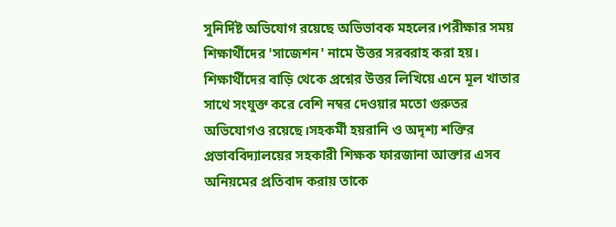সুনির্দিষ্ট অভিযোগ রয়েছে অভিভাবক মহলের।পরীক্ষার সময় শিক্ষার্থীদের 'সাজেশন' নামে উত্তর সরবরাহ করা হয়।
শিক্ষার্থীদের বাড়ি থেকে প্রশ্নের উত্তর লিখিয়ে এনে মূল খাতার সাথে সংযুক্ত করে বেশি নম্বর দেওয়ার মতো গুরুতর অভিযোগও রয়েছে।সহকর্মী হয়রানি ও অদৃশ্য শক্তির প্রভাববিদ্যালয়ের সহকারী শিক্ষক ফারজানা আক্তার এসব অনিয়মের প্রতিবাদ করায় তাকে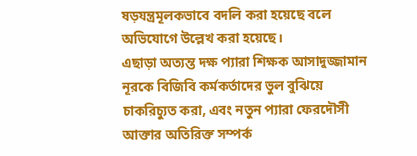ষড়যন্ত্রমূলকভাবে বদলি করা হয়েছে বলে অভিযোগে উল্লেখ করা হয়েছে।
এছাড়া অত্যন্ত দক্ষ প্যারা শিক্ষক আসাদুজ্জামান নূরকে বিজিবি কর্মকর্তাদের ভুল বুঝিয়ে চাকরিচ্যুত করা, এবং নতুন প্যারা ফেরদৌসী আক্তার অতিরিক্ত সম্পর্ক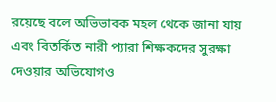রয়েছে বলে অভিভাবক মহল থেকে জানা যায় এবং বিতর্কিত নারী প্যারা শিক্ষকদের সুরক্ষা দেওয়ার অভিযোগও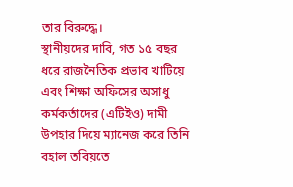তার বিরুদ্ধে।
স্থানীয়দের দাবি, গত ১৫ বছর ধরে রাজনৈতিক প্রভাব খাটিয়ে এবং শিক্ষা অফিসের অসাধু কর্মকর্তাদের (এটিইও) দামী উপহার দিয়ে ম্যানেজ করে তিনি বহাল তবিয়তে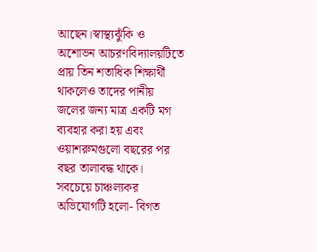আছেন।স্বাস্থ্যঝুঁকি ও অশোভন আচরণবিদ্যালয়টিতে প্রায় তিন শতাধিক শিক্ষার্থী থাকলেও তাদের পানীয় জলের জন্য মাত্র একটি মগ ব্যবহার করা হয় এবং ওয়াশরুমগুলো বছরের পর বছর তালাবদ্ধ থাকে।
সবচেয়ে চাঞ্চল্যকর অভিযোগটি হলো- বিগত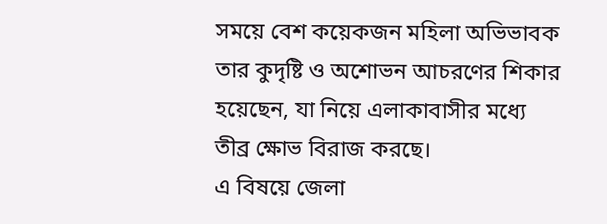সময়ে বেশ কয়েকজন মহিলা অভিভাবক তার কুদৃষ্টি ও অশোভন আচরণের শিকার হয়েছেন, যা নিয়ে এলাকাবাসীর মধ্যে তীব্র ক্ষোভ বিরাজ করছে।
এ বিষয়ে জেলা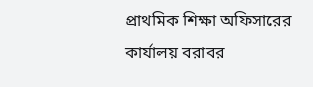প্রাথমিক শিক্ষা অফিসারের কার্যালয় বরাবর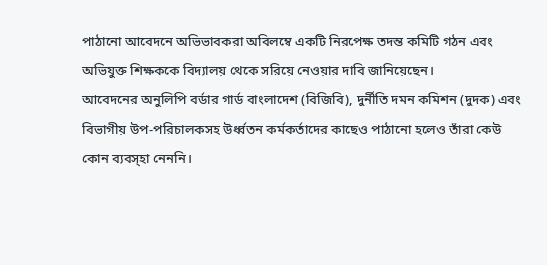পাঠানো আবেদনে অভিভাবকরা অবিলম্বে একটি নিরপেক্ষ তদন্ত কমিটি গঠন এবং অভিযুক্ত শিক্ষককে বিদ্যালয় থেকে সরিয়ে নেওয়ার দাবি জানিয়েছেন।
আবেদনের অনুলিপি বর্ডার গার্ড বাংলাদেশ (বিজিবি), দুর্নীতি দমন কমিশন (দুদক) এবং বিভাগীয় উপ-পরিচালকসহ উর্ধ্বতন কর্মকর্তাদের কাছেও পাঠানো হলেও তাঁরা কেউ কোন ব্যবস্হা নেননি।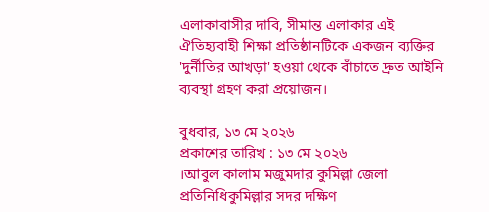এলাকাবাসীর দাবি, সীমান্ত এলাকার এই ঐতিহ্যবাহী শিক্ষা প্রতিষ্ঠানটিকে একজন ব্যক্তির 'দুর্নীতির আখড়া' হওয়া থেকে বাঁচাতে দ্রুত আইনি ব্যবস্থা গ্রহণ করা প্রয়োজন।

বুধবার, ১৩ মে ২০২৬
প্রকাশের তারিখ : ১৩ মে ২০২৬
।আবুল কালাম মজুমদার কুমিল্লা জেলা প্রতিনিধিকুমিল্লার সদর দক্ষিণ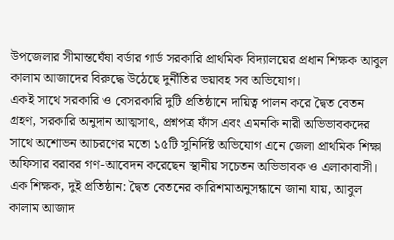উপজেলার সীমান্তঘেঁষা বর্ডার গার্ড সরকারি প্রাথমিক বিদ্যালয়ের প্রধান শিক্ষক আবুল কালাম আজাদের বিরুদ্ধে উঠেছে দুর্নীতির ভয়াবহ সব অভিযোগ।
একই সাথে সরকারি ও বেসরকারি দুটি প্রতিষ্ঠানে দায়িত্ব পালন করে দ্বৈত বেতন গ্রহণ, সরকারি অনুদান আত্মসাৎ, প্রশ্নপত্র ফাঁস এবং এমনকি নারী অভিভাবকদের সাথে অশোভন আচরণের মতো ১৫টি সুনির্দিষ্ট অভিযোগ এনে জেলা প্রাথমিক শিক্ষা অফিসার বরাবর গণ-আবেদন করেছেন স্থানীয় সচেতন অভিভাবক ও এলাকাবাসী।
এক শিক্ষক, দুই প্রতিষ্ঠান: দ্বৈত বেতনের কারিশমাঅনুসন্ধানে জানা যায়, আবুল কালাম আজাদ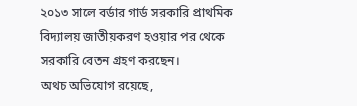২০১৩ সালে বর্ডার গার্ড সরকারি প্রাথমিক বিদ্যালয় জাতীয়করণ হওয়ার পর থেকে সরকারি বেতন গ্রহণ করছেন।
অথচ অভিযোগ রয়েছে,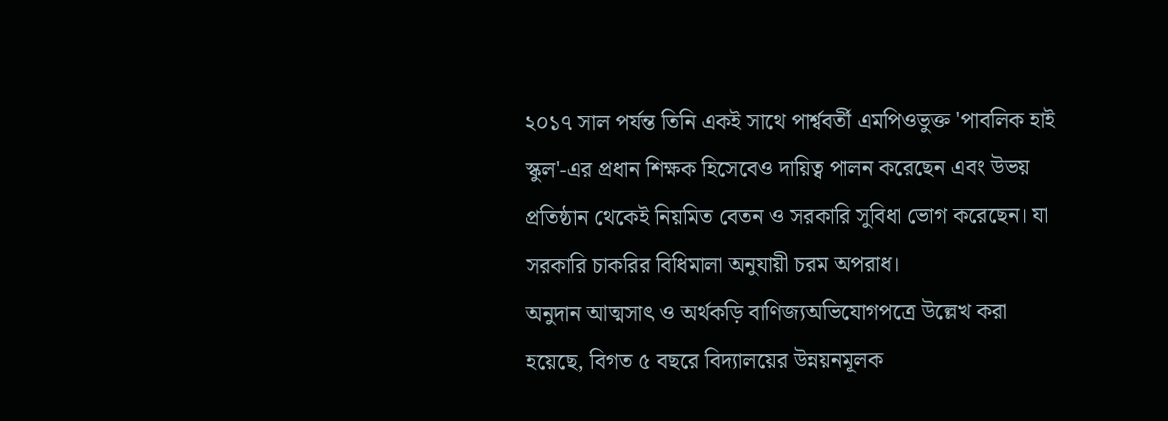২০১৭ সাল পর্যন্ত তিনি একই সাথে পার্শ্ববর্তী এমপিওভুক্ত 'পাবলিক হাই স্কুল'-এর প্রধান শিক্ষক হিসেবেও দায়িত্ব পালন করেছেন এবং উভয় প্রতিষ্ঠান থেকেই নিয়মিত বেতন ও সরকারি সুবিধা ভোগ করেছেন। যা সরকারি চাকরির বিধিমালা অনুযায়ী চরম অপরাধ।
অনুদান আত্মসাৎ ও অর্থকড়ি বাণিজ্যঅভিযোগপত্রে উল্লেখ করা হয়েছে, বিগত ৫ বছরে বিদ্যালয়ের উন্নয়নমূলক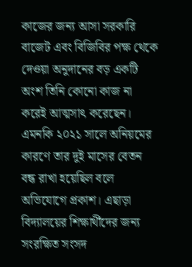কাজের জন্য আসা সরকারি বাজেট এবং বিজিবির পক্ষ থেকে দেওয়া অনুদানের বড় একটি অংশ তিনি কোনো কাজ না করেই আত্মসাৎ করেছেন।
এমনকি ২০২১ সালে অনিয়মের কারণে তার দুই মাসের বেতন বন্ধ রাখা হয়েছিল বলে অভিযোগে প্রকাশ। এছাড়া বিদ্যালয়ের শিক্ষার্থীদের জন্য সংরক্ষিত সংসদ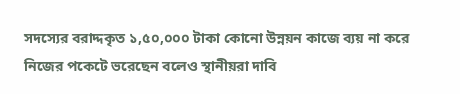সদস্যের বরাদ্দকৃত ১,৫০,০০০ টাকা কোনো উন্নয়ন কাজে ব্যয় না করে নিজের পকেটে ভরেছেন বলেও স্থানীয়রা দাবি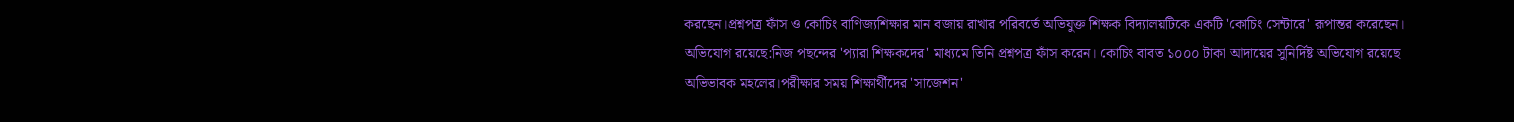করছেন।প্রশ্নপত্র ফাঁস ও কোচিং বাণিজ্যশিক্ষার মান বজায় রাখার পরিবর্তে অভিযুক্ত শিক্ষক বিদ্যালয়টিকে একটি 'কোচিং সেন্টারে' রূপান্তর করেছেন।
অভিযোগ রয়েছে:নিজ পছন্দের 'প্যারা শিক্ষকদের' মাধ্যমে তিনি প্রশ্নপত্র ফাঁস করেন। কোচিং বাবত ১০০০ টাকা আদায়ের সুনির্দিষ্ট অভিযোগ রয়েছে অভিভাবক মহলের।পরীক্ষার সময় শিক্ষার্থীদের 'সাজেশন'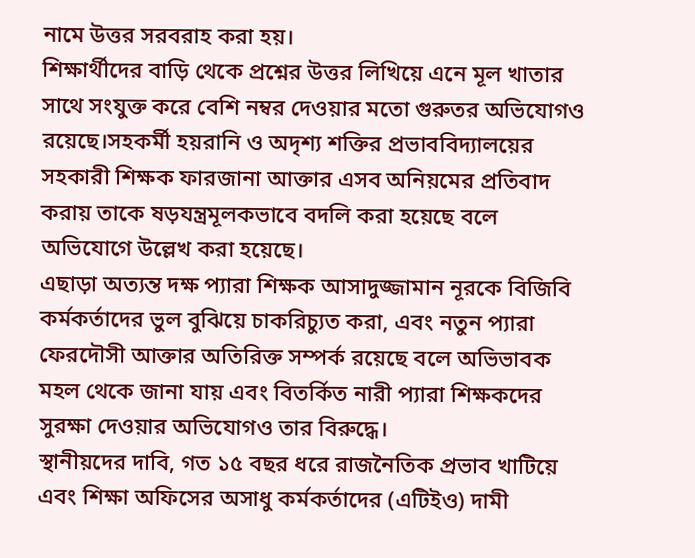নামে উত্তর সরবরাহ করা হয়।
শিক্ষার্থীদের বাড়ি থেকে প্রশ্নের উত্তর লিখিয়ে এনে মূল খাতার সাথে সংযুক্ত করে বেশি নম্বর দেওয়ার মতো গুরুতর অভিযোগও রয়েছে।সহকর্মী হয়রানি ও অদৃশ্য শক্তির প্রভাববিদ্যালয়ের সহকারী শিক্ষক ফারজানা আক্তার এসব অনিয়মের প্রতিবাদ করায় তাকে ষড়যন্ত্রমূলকভাবে বদলি করা হয়েছে বলে অভিযোগে উল্লেখ করা হয়েছে।
এছাড়া অত্যন্ত দক্ষ প্যারা শিক্ষক আসাদুজ্জামান নূরকে বিজিবি কর্মকর্তাদের ভুল বুঝিয়ে চাকরিচ্যুত করা, এবং নতুন প্যারা ফেরদৌসী আক্তার অতিরিক্ত সম্পর্ক রয়েছে বলে অভিভাবক মহল থেকে জানা যায় এবং বিতর্কিত নারী প্যারা শিক্ষকদের সুরক্ষা দেওয়ার অভিযোগও তার বিরুদ্ধে।
স্থানীয়দের দাবি, গত ১৫ বছর ধরে রাজনৈতিক প্রভাব খাটিয়ে এবং শিক্ষা অফিসের অসাধু কর্মকর্তাদের (এটিইও) দামী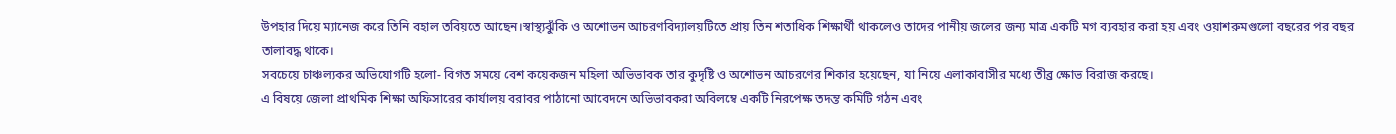উপহার দিয়ে ম্যানেজ করে তিনি বহাল তবিয়তে আছেন।স্বাস্থ্যঝুঁকি ও অশোভন আচরণবিদ্যালয়টিতে প্রায় তিন শতাধিক শিক্ষার্থী থাকলেও তাদের পানীয় জলের জন্য মাত্র একটি মগ ব্যবহার করা হয় এবং ওয়াশরুমগুলো বছরের পর বছর তালাবদ্ধ থাকে।
সবচেয়ে চাঞ্চল্যকর অভিযোগটি হলো- বিগত সময়ে বেশ কয়েকজন মহিলা অভিভাবক তার কুদৃষ্টি ও অশোভন আচরণের শিকার হয়েছেন, যা নিয়ে এলাকাবাসীর মধ্যে তীব্র ক্ষোভ বিরাজ করছে।
এ বিষয়ে জেলা প্রাথমিক শিক্ষা অফিসারের কার্যালয় বরাবর পাঠানো আবেদনে অভিভাবকরা অবিলম্বে একটি নিরপেক্ষ তদন্ত কমিটি গঠন এবং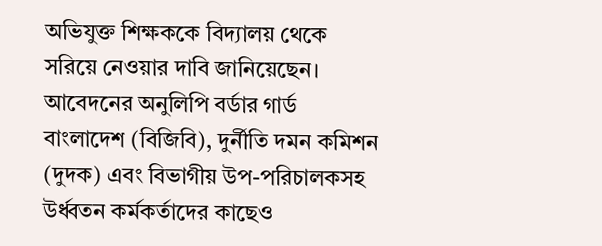অভিযুক্ত শিক্ষককে বিদ্যালয় থেকে সরিয়ে নেওয়ার দাবি জানিয়েছেন।
আবেদনের অনুলিপি বর্ডার গার্ড বাংলাদেশ (বিজিবি), দুর্নীতি দমন কমিশন (দুদক) এবং বিভাগীয় উপ-পরিচালকসহ উর্ধ্বতন কর্মকর্তাদের কাছেও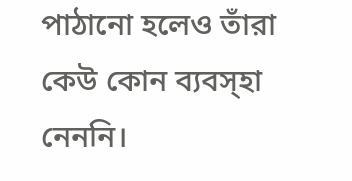পাঠানো হলেও তাঁরা কেউ কোন ব্যবস্হা নেননি।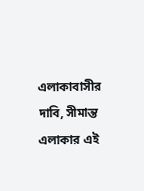এলাকাবাসীর দাবি, সীমান্ত এলাকার এই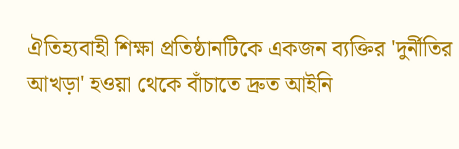ঐতিহ্যবাহী শিক্ষা প্রতিষ্ঠানটিকে একজন ব্যক্তির 'দুর্নীতির আখড়া' হওয়া থেকে বাঁচাতে দ্রুত আইনি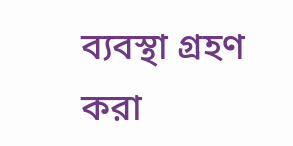ব্যবস্থা গ্রহণ করা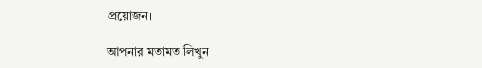প্রয়োজন।

আপনার মতামত লিখুন